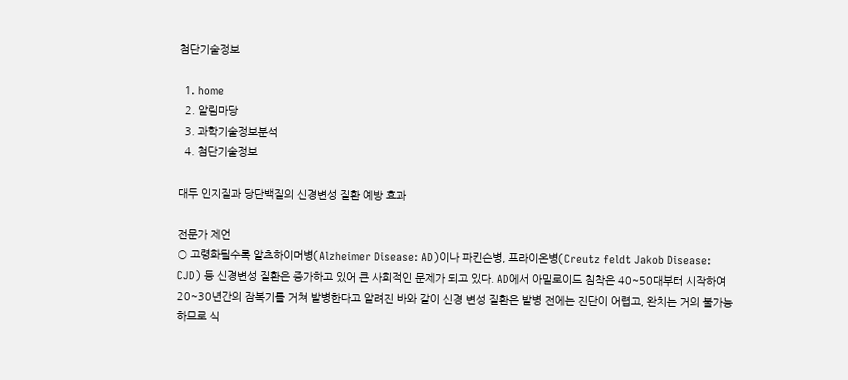첨단기술정보

  1. home
  2. 알림마당
  3. 과학기술정보분석
  4. 첨단기술정보

대두 인지질과 당단백질의 신경변성 질환 예방 효과

전문가 제언
○ 고령화될수록 알츠하이머병(Alzheimer Disease: AD)이나 파킨슨병, 프라이온병(Creutz feldt Jakob Disease: CJD) 등 신경변성 질환은 증가하고 있어 큰 사회적인 문제가 되고 있다. AD에서 아밀로이드 침착은 40~50대부터 시작하여 20~30년간의 잠복기를 거쳐 발병한다고 알려진 바와 같이 신경 변성 질환은 발병 전에는 진단이 어렵고, 완치는 거의 불가능하므로 식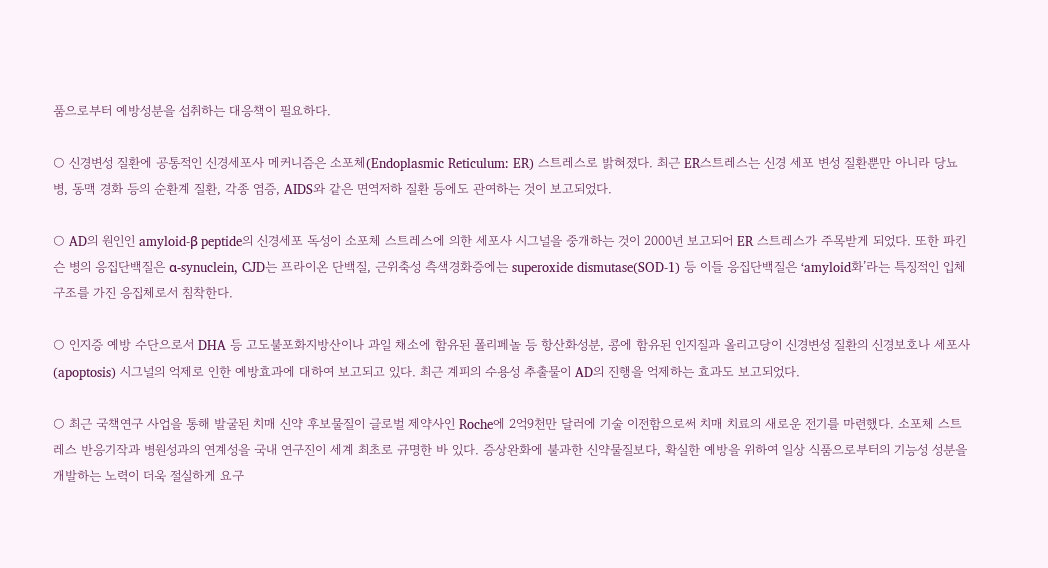품으로부터 예방성분을 섭취하는 대응책이 필요하다.

○ 신경변성 질환에 공통적인 신경세포사 메커니즘은 소포체(Endoplasmic Reticulum: ER) 스트레스로 밝혀졌다. 최근 ER스트레스는 신경 세포 변성 질환뿐만 아니라 당뇨병, 동맥 경화 등의 순환계 질환, 각종 염증, AIDS와 같은 면역저하 질환 등에도 관여하는 것이 보고되었다.

○ AD의 원인인 amyloid-β peptide의 신경세포 독성이 소포체 스트레스에 의한 세포사 시그널을 중개하는 것이 2000년 보고되어 ER 스트레스가 주목받게 되었다. 또한 파킨슨 병의 응집단백질은 α-synuclein, CJD는 프라이온 단백질, 근위축성 측색경화증에는 superoxide dismutase(SOD-1) 등 이들 응집단백질은 ‘amyloid화’라는 특징적인 입체구조를 가진 응집체로서 침착한다.

○ 인지증 예방 수단으로서 DHA 등 고도불포화지방산이나 과일 채소에 함유된 폴리페놀 등 항산화성분, 콩에 함유된 인지질과 올리고당이 신경변성 질환의 신경보호나 세포사(apoptosis) 시그널의 억제로 인한 예방효과에 대하여 보고되고 있다. 최근 계피의 수용성 추출물이 AD의 진행을 억제하는 효과도 보고되었다.

○ 최근 국책연구 사업을 통해 발굴된 치매 신약 후보물질이 글로벌 제약사인 Roche에 2억9천만 달러에 기술 이전함으로써 치매 치료의 새로운 전기를 마련했다. 소포체 스트레스 반응기작과 병원성과의 연계성을 국내 연구진이 세계 최초로 규명한 바 있다. 증상완화에 불과한 신약물질보다, 확실한 예방을 위하여 일상 식품으로부터의 기능성 성분을 개발하는 노력이 더욱 절실하게 요구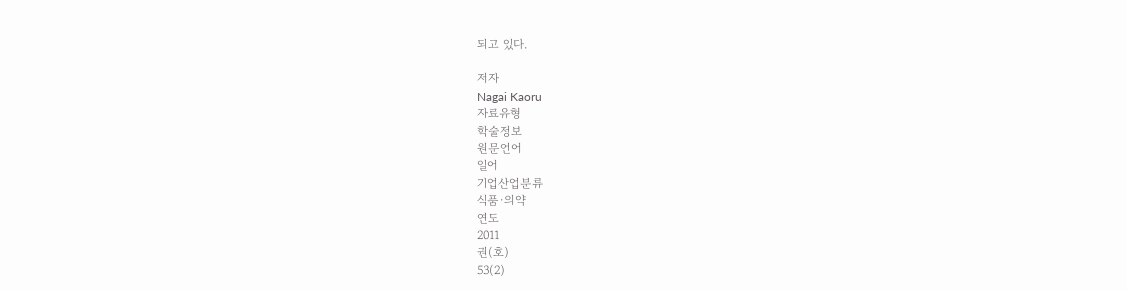되고 있다.

저자
Nagai Kaoru
자료유형
학술정보
원문언어
일어
기업산업분류
식품·의약
연도
2011
권(호)
53(2)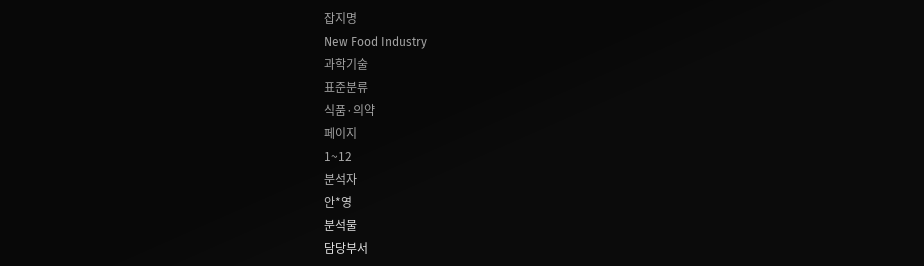잡지명
New Food Industry
과학기술
표준분류
식품·의약
페이지
1~12
분석자
안*영
분석물
담당부서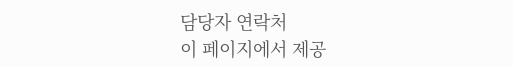담당자 연락처
이 페이지에서 제공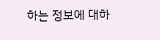하는 정보에 대하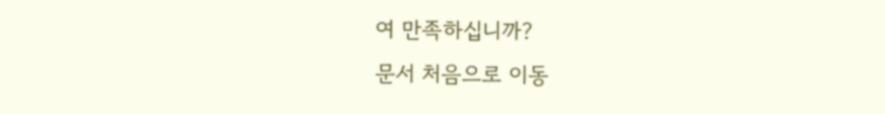여 만족하십니까?
문서 처음으로 이동